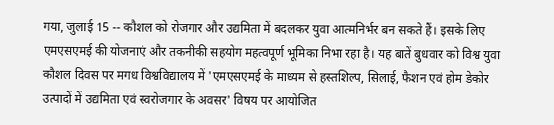गया, जुलाई 15 -- कौशल को रोजगार और उद्यमिता में बदलकर युवा आत्मनिर्भर बन सकते हैं। इसके लिए एमएसएमई की योजनाएं और तकनीकी सहयोग महत्वपूर्ण भूमिका निभा रहा है। यह बातें बुधवार को विश्व युवा कौशल दिवस पर मगध विश्वविद्यालय में 'एमएसएमई के माध्यम से हस्तशिल्प, सिलाई, फैशन एवं होम डेकोर उत्पादों में उद्यमिता एवं स्वरोजगार के अवसर' विषय पर आयोजित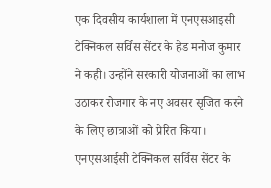एक दिवसीय कार्यशाला में एनएसआइसी टेक्निकल सर्विस सेंटर के हेड मनोज कुमार ने कही। उन्होंने सरकारी योजनाओं का लाभ उठाकर रोजगार के नए अवसर सृजित करने के लिए छात्राओं को प्रेरित किया। एनएसआईसी टेक्निकल सर्विस सेंटर के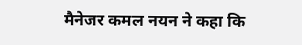मैनेजर कमल नयन ने कहा कि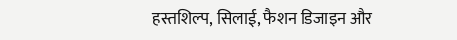हस्तशिल्प, सिलाई, फैशन डिजाइन और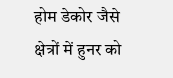होम डेकोर जैसे क्षेत्रों में हुनर को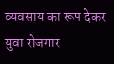व्यवसाय का रूप देकर युवा रोजगार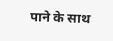पाने के साथ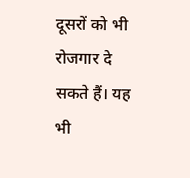दूसरों को भी रोजगार दे सकते हैं। यह भी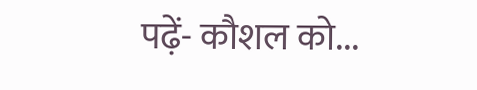पढ़ें- कौशल को...